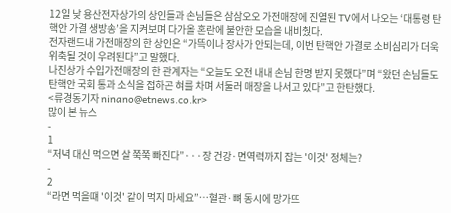12일 낮 용산전자상가의 상인들과 손님들은 삼삼오오 가전매장에 진열된 TV에서 나오는 ‘대통령 탄핵안 가결 생방송’을 지켜보며 다가올 혼란에 불안한 모습을 내비췄다.
전자랜드내 가전매장의 한 상인은 “가뜩이나 장사가 안되는데, 이번 탄핵안 가결로 소비심리가 더욱 위축될 것이 우려된다”고 말했다.
나진상가 수입가전매장의 한 관계자는 “오늘도 오전 내내 손님 한명 받지 못했다”며 “왔던 손님들도 탄핵안 국회 통과 소식을 접하곤 혀를 차며 서둘러 매장을 나서고 있다”고 한탄했다.
<류경동기자 ninano@etnews.co.kr>
많이 본 뉴스
-
1
“저녁 대신 먹으면 살 쭉쭉 빠진다”···장 건강·면역력까지 잡는 '이것' 정체는?
-
2
“라면 먹을떄 '이것' 같이 먹지 마세요”…혈관·뼈 동시에 망가뜨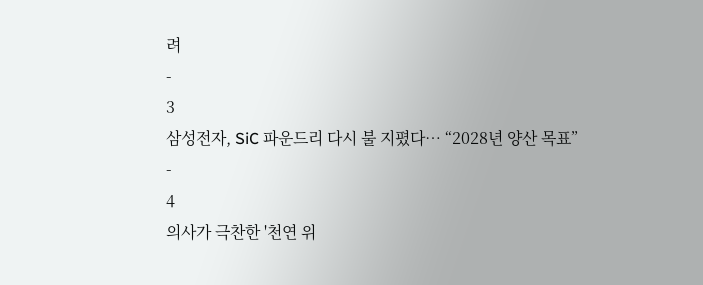려
-
3
삼성전자, SiC 파운드리 다시 불 지폈다… “2028년 양산 목표”
-
4
의사가 극찬한 '천연 위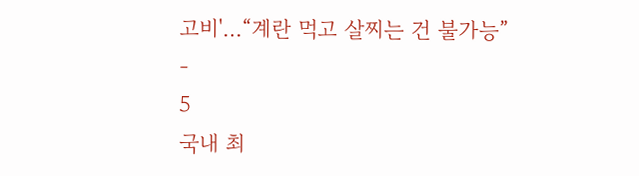고비'…“계란 먹고 살찌는 건 불가능”
-
5
국내 최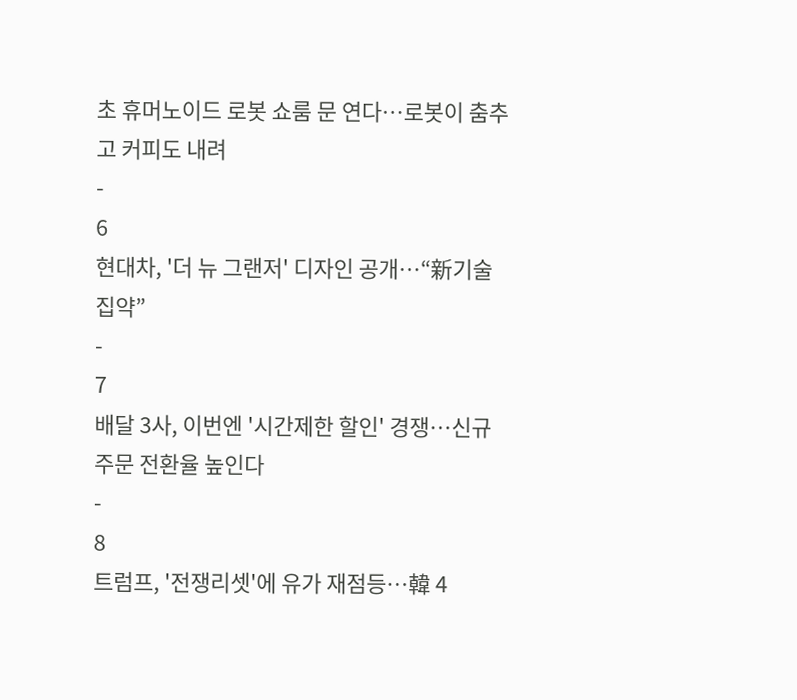초 휴머노이드 로봇 쇼룸 문 연다…로봇이 춤추고 커피도 내려
-
6
현대차, '더 뉴 그랜저' 디자인 공개…“新기술 집약”
-
7
배달 3사, 이번엔 '시간제한 할인' 경쟁…신규 주문 전환율 높인다
-
8
트럼프, '전쟁리셋'에 유가 재점등…韓 4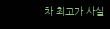차 최고가 사실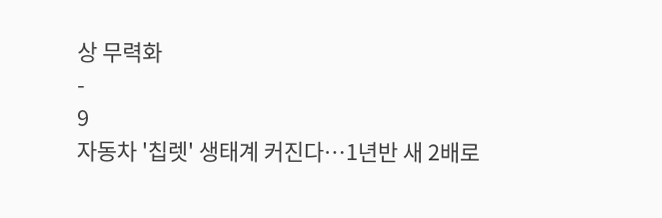상 무력화
-
9
자동차 '칩렛' 생태계 커진다…1년반 새 2배로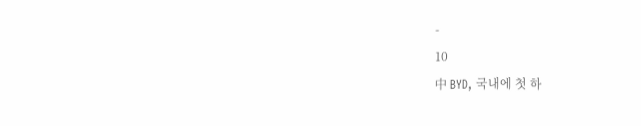-
10
中 BYD, 국내에 첫 하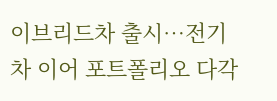이브리드차 출시…전기차 이어 포트폴리오 다각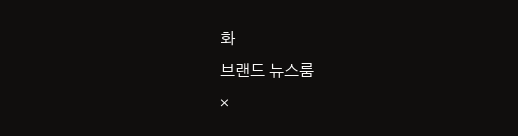화
브랜드 뉴스룸
×